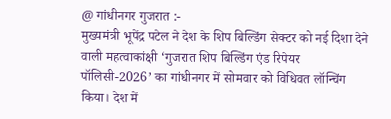@ गांधीनगर गुजरात :-
मुख्यमंत्री भूपेंद्र पटेल ने देश के शिप बिल्डिंग सेक्टर को नई दिशा देने वाली महत्वाकांक्षी ‘गुजरात शिप बिल्डिंग एंड रिपेयर पॉलिसी-2026’ का गांधीनगर में सोमवार को विधिवत लॉन्चिंग किया। देश में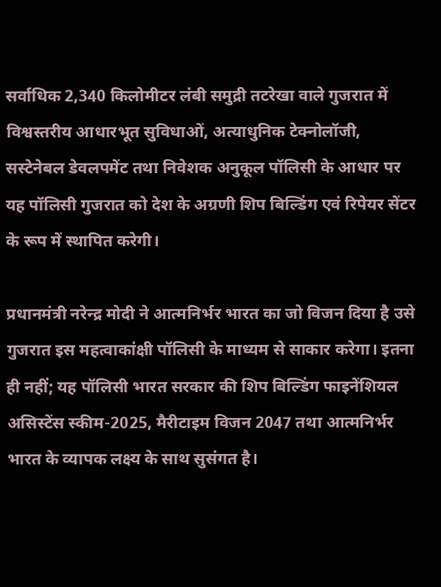सर्वाधिक 2,340 किलोमीटर लंबी समुद्री तटरेखा वाले गुजरात में विश्वस्तरीय आधारभूत सुविधाओं, अत्याधुनिक टेक्नोलॉजी, सस्टेनेबल डेवलपमेंट तथा निवेशक अनुकूल पॉलिसी के आधार पर यह पॉलिसी गुजरात को देश के अग्रणी शिप बिल्डिंग एवं रिपेयर सेंटर के रूप में स्थापित करेगी।

प्रधानमंत्री नरेन्द्र मोदी ने आत्मनिर्भर भारत का जो विजन दिया है उसे गुजरात इस महत्वाकांक्षी पॉलिसी के माध्यम से साकार करेगा। इतना ही नहीं; यह पॉलिसी भारत सरकार की शिप बिल्डिंग फाइनेंशियल असिस्टेंस स्कीम-2025, मैरीटाइम विजन 2047 तथा आत्मनिर्भर भारत के व्यापक लक्ष्य के साथ सुसंगत है।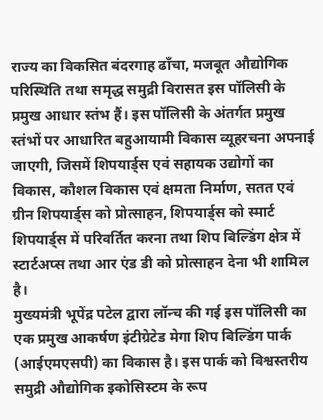राज्य का विकसित बंदरगाह ढाँचा, मजबूत औद्योगिक परिस्थिति तथा समृद्ध समुद्री विरासत इस पॉलिसी के प्रमुख आधार स्तंभ हैं। इस पॉलिसी के अंतर्गत प्रमुख स्तंभों पर आधारित बहुआयामी विकास व्यूहरचना अपनाई जाएगी, जिसमें शिपयार्ड्स एवं सहायक उद्योगों का विकास, कौशल विकास एवं क्षमता निर्माण, सतत एवं ग्रीन शिपयार्ड्स को प्रोत्साहन, शिपयार्ड्स को स्मार्ट शिपयार्ड्स में परिवर्तित करना तथा शिप बिल्डिंग क्षेत्र में स्टार्टअप्स तथा आर एंड डी को प्रोत्साहन देना भी शामिल है।
मुख्यमंत्री भूपेंद्र पटेल द्वारा लॉन्च की गई इस पॉलिसी का एक प्रमुख आकर्षण इंटीग्रेटेड मेगा शिप बिल्डिंग पार्क (आईएमएसपी) का विकास है। इस पार्क को विश्वस्तरीय समुद्री औद्योगिक इकोसिस्टम के रूप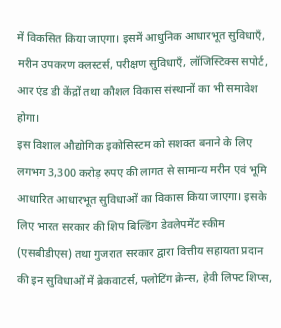में विकसित किया जाएगा। इसमें आधुनिक आधारभूत सुविधाएँ, मरीन उपकरण क्लस्टर्स, परीक्षण सुविधाएँ, लॉजिस्टिक्स सपोर्ट, आर एंड डी केंद्रों तथा कौशल विकास संस्थानों का भी समावेश होगा।
इस विशाल औद्योगिक इकोसिस्टम को सशक्त बनाने के लिए लगभग 3,300 करोड़ रुपए की लागत से सामान्य मरीन एवं भूमि आधारित आधारभूत सुविधाओं का विकास किया जाएगा। इसके लिए भारत सरकार की शिप बिल्डिंग डेवलेपमेंट स्कीम (एसबीडीएस) तथा गुजरात सरकार द्वारा वित्तीय सहायता प्रदान की इन सुविधाओं में ब्रेकवाटर्स, फ्लोटिंग क्रेन्स, हेवी लिफ्ट शिप्स,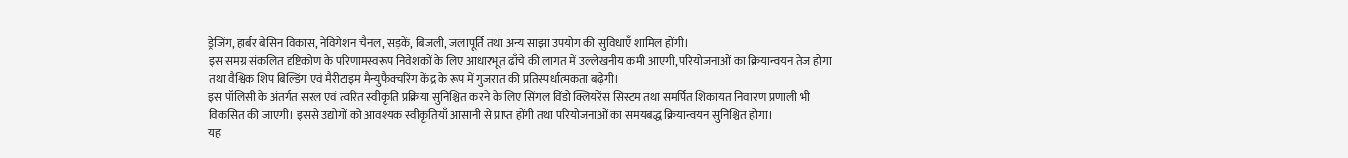ड्रेजिंग, हार्बर बेसिन विकास, नेविगेशन चैनल, सड़कें, बिजली, जलापूर्ति तथा अन्य साझा उपयोग की सुविधाएँ शामिल होंगी।
इस समग्र संकलित दृष्टिकोण के परिणामस्वरूप निवेशकों के लिए आधारभूत ढाँचे की लागत में उल्लेखनीय कमी आएगी, परियोजनाओं का क्रियान्वयन तेज होगा तथा वैश्विक शिप बिल्डिंग एवं मैरीटाइम मैन्युफैक्चरिंग केंद्र के रूप में गुजरात की प्रतिस्पर्धात्मकता बढ़ेगी।
इस पॉलिसी के अंतर्गत सरल एवं त्वरित स्वीकृति प्रक्रिया सुनिश्चित करने के लिए सिंगल विंडो क्लियरेंस सिस्टम तथा समर्पित शिकायत निवारण प्रणाली भी विकसित की जाएगी। इससे उद्योगों को आवश्यक स्वीकृतियाँ आसानी से प्राप्त होंगी तथा परियोजनाओं का समयबद्ध क्रियान्वयन सुनिश्चित होगा।
यह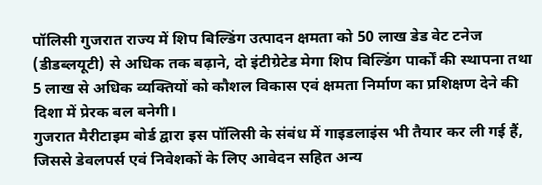पॉलिसी गुजरात राज्य में शिप बिल्डिंग उत्पादन क्षमता को 50 लाख डेड वेट टनेज (डीडब्लयूटी) से अधिक तक बढ़ाने, दो इंटीग्रेटेड मेगा शिप बिल्डिंग पार्कों की स्थापना तथा 5 लाख से अधिक व्यक्तियों को कौशल विकास एवं क्षमता निर्माण का प्रशिक्षण देने की दिशा में प्रेरक बल बनेगी।
गुजरात मैरीटाइम बोर्ड द्वारा इस पॉलिसी के संबंध में गाइडलाइंस भी तैयार कर ली गई हैं, जिससे डेवलपर्स एवं निवेशकों के लिए आवेदन सहित अन्य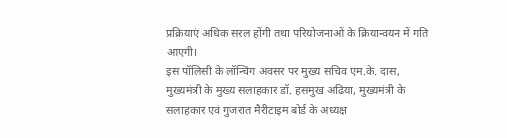प्रक्रियाएं अधिक सरल होंगी तथा परियोजनाओं के क्रियान्वयन में गति आएगी।
इस पॉलिसी के लॉन्चिंग अवसर पर मुख्य सचिव एम.के. दास, मुख्यमंत्री के मुख्य सलाहकार डॉ. हसमुख अढिया, मुख्यमंत्री के सलाहकार एवं गुजरात मैरीटाइम बोर्ड के अध्यक्ष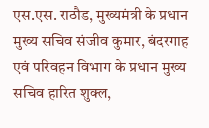एस.एस. राठौड, मुख्यमंत्री के प्रधान मुख्य सचिव संजीव कुमार, बंदरगाह एवं परिवहन विभाग के प्रधान मुख्य सचिव हारित शुक्ल,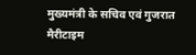मुख्यमंत्री के सचिव एवं गुजरात मैरीटाइम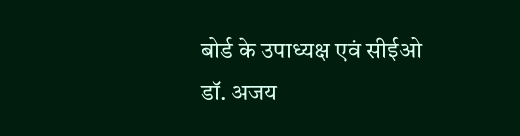बोर्ड के उपाध्यक्ष एवं सीईओ डॉ. अजय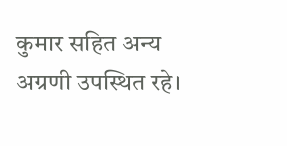कुमार सहित अन्य अग्रणी उपस्थित रहे।